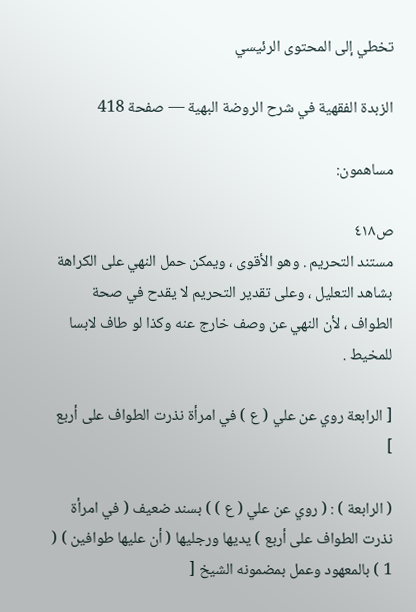تخطي إلى المحتوى الرئيسي

الزبدة الفقهية في شرح الروضة البهية — صفحة 418

مساهمون:

ص٤١٨
مستند التحريم . وهو الأقوى ، ويمكن حمل النهي على الكراهة بشاهد التعليل ، وعلى تقدير التحريم لا يقدح في صحة الطواف ، لأن النهي عن وصف خارج عنه وكذا لو طاف لابسا للمخيط .

[ الرابعة روي عن علي ( ع ) في امرأة نذرت الطواف على أربع ]

( الرابعة ) : ( روي عن علي ( ع ) ) بسند ضعيف ( في امرأة نذرت الطواف على أربع ) يديها ورجليها ( أن عليها طوافين ) ( 1 ) بالمعهود وعمل بمضمونه الشيخ [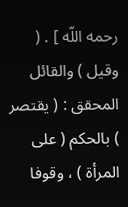رحمه اللّه ] . ( وقيل ) والقائل المحقق : ( يقتصر ) بالحكم ( على المرأة ) ، وقوفا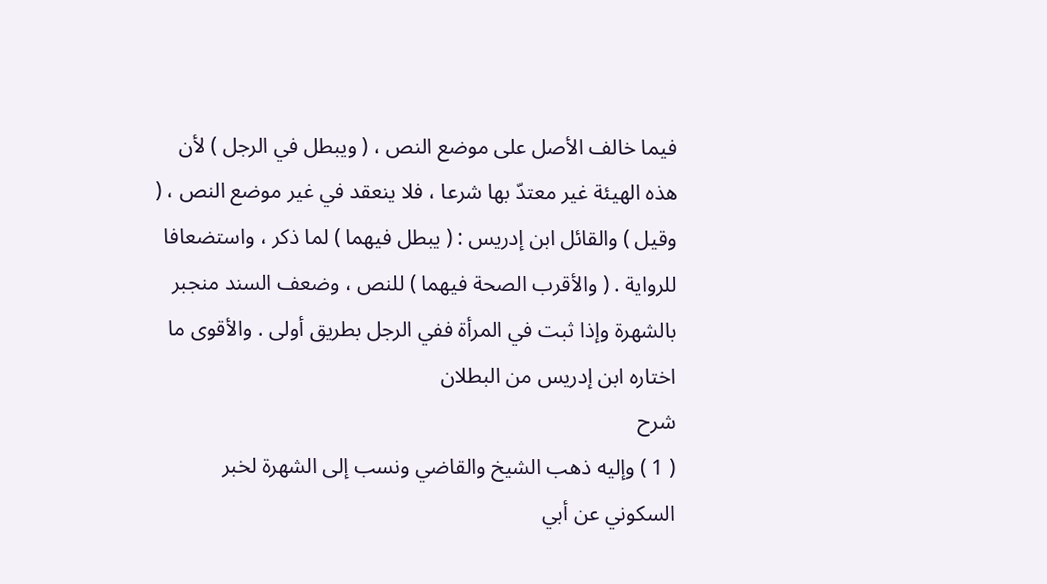فيما خالف الأصل على موضع النص ، ( ويبطل في الرجل ) لأن هذه الهيئة غير معتدّ بها شرعا ، فلا ينعقد في غير موضع النص ، ( وقيل ) والقائل ابن إدريس : ( يبطل فيهما ) لما ذكر ، واستضعافا للرواية . ( والأقرب الصحة فيهما ) للنص ، وضعف السند منجبر بالشهرة وإذا ثبت في المرأة ففي الرجل بطريق أولى . والأقوى ما اختاره ابن إدريس من البطلان
شرح
( 1 ) وإليه ذهب الشيخ والقاضي ونسب إلى الشهرة لخبر السكوني عن أبي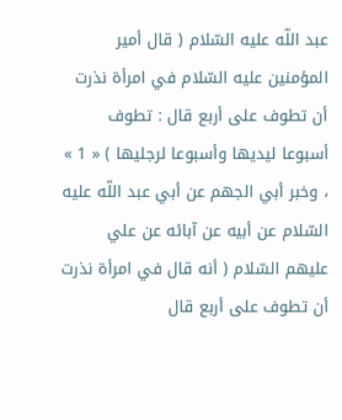عبد اللّه عليه السّلام ( قال أمير المؤمنين عليه السّلام في امرأة نذرت أن تطوف على أربع قال : تطوف أسبوعا ليديها وأسبوعا لرجليها ) « 1 » ، وخبر أبي الجهم عن أبي عبد اللّه عليه السّلام عن أبيه عن آبائه عن علي عليهم السّلام ( أنه قال في امرأة نذرت أن تطوف على أربع قال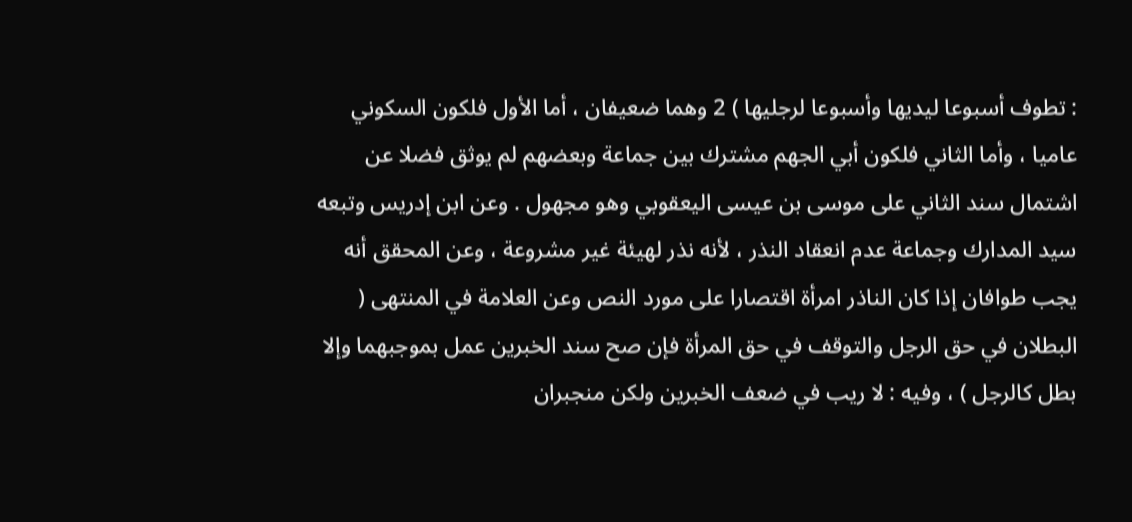: تطوف أسبوعا ليديها وأسبوعا لرجليها ) 2 وهما ضعيفان ، أما الأول فلكون السكوني عاميا ، وأما الثاني فلكون أبي الجهم مشترك بين جماعة وبعضهم لم يوثق فضلا عن اشتمال سند الثاني على موسى بن عيسى اليعقوبي وهو مجهول . وعن ابن إدريس وتبعه سيد المدارك وجماعة عدم انعقاد النذر ، لأنه نذر لهيئة غير مشروعة ، وعن المحقق أنه يجب طوافان إذا كان الناذر امرأة اقتصارا على مورد النص وعن العلامة في المنتهى ( البطلان في حق الرجل والتوقف في حق المرأة فإن صح سند الخبرين عمل بموجبهما وإلا بطل كالرجل ) ، وفيه : لا ريب في ضعف الخبرين ولكن منجبران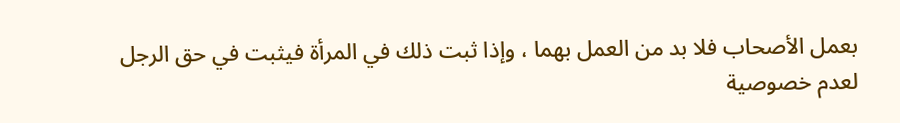بعمل الأصحاب فلا بد من العمل بهما ، وإذا ثبت ذلك في المرأة فيثبت في حق الرجل لعدم خصوصية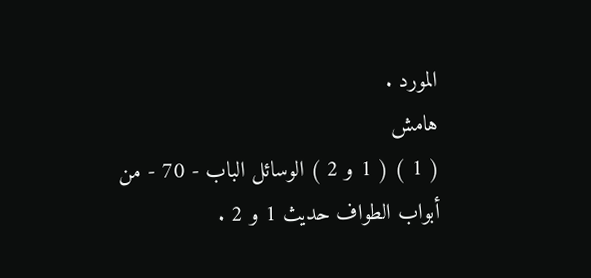المورد .
هامش
( 1 ) ( 1 و 2 ) الوسائل الباب - 70 - من أبواب الطواف حديث 1 و 2 .